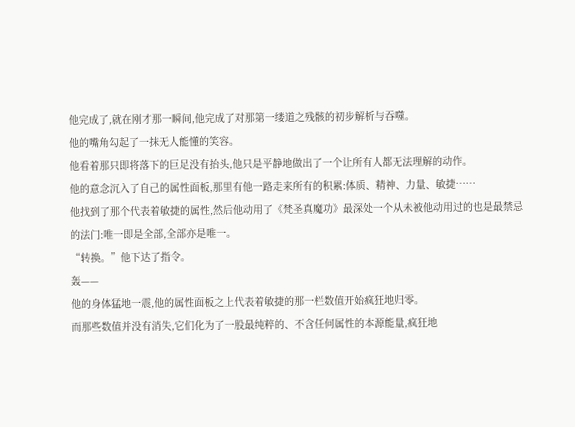他完成了,就在刚才那一瞬间,他完成了对那第一缕道之残骸的初步解析与吞噬。
他的嘴角勾起了一抹无人能懂的笑容。
他看着那只即将落下的巨足没有抬头,他只是平静地做出了一个让所有人都无法理解的动作。
他的意念沉入了自己的属性面板,那里有他一路走来所有的积累:体质、精神、力量、敏捷……
他找到了那个代表着敏捷的属性,然后他动用了《梵圣真魔功》最深处一个从未被他动用过的也是最禁忌的法门:唯一即是全部,全部亦是唯一。
“转换。”他下达了指令。
轰——
他的身体猛地一震,他的属性面板之上代表着敏捷的那一栏数值开始疯狂地归零。
而那些数值并没有消失,它们化为了一股最纯粹的、不含任何属性的本源能量,疯狂地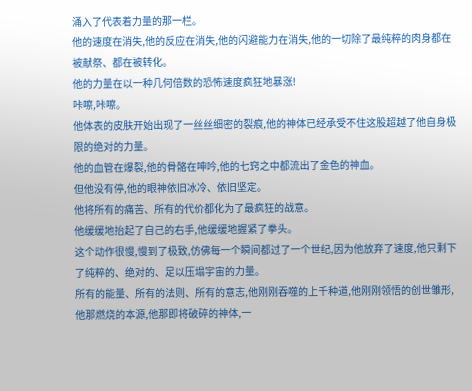涌入了代表着力量的那一栏。
他的速度在消失,他的反应在消失,他的闪避能力在消失,他的一切除了最纯粹的肉身都在被献祭、都在被转化。
他的力量在以一种几何倍数的恐怖速度疯狂地暴涨!
咔嚓,咔嚓。
他体表的皮肤开始出现了一丝丝细密的裂痕,他的神体已经承受不住这股超越了他自身极限的绝对的力量。
他的血管在爆裂,他的骨骼在呻吟,他的七窍之中都流出了金色的神血。
但他没有停,他的眼神依旧冰冷、依旧坚定。
他将所有的痛苦、所有的代价都化为了最疯狂的战意。
他缓缓地抬起了自己的右手,他缓缓地握紧了拳头。
这个动作很慢,慢到了极致,仿佛每一个瞬间都过了一个世纪,因为他放弃了速度,他只剩下了纯粹的、绝对的、足以压塌宇宙的力量。
所有的能量、所有的法则、所有的意志,他刚刚吞噬的上千种道,他刚刚领悟的创世雏形,他那燃烧的本源,他那即将破碎的神体,一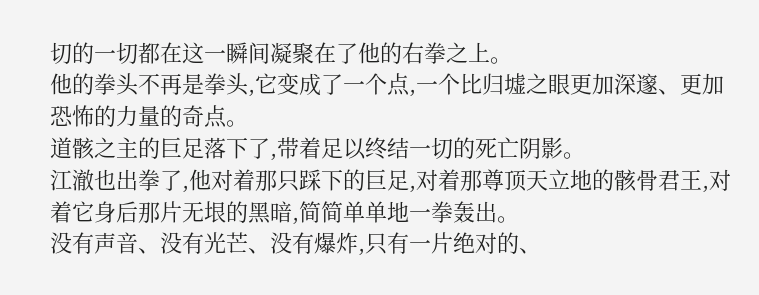切的一切都在这一瞬间凝聚在了他的右拳之上。
他的拳头不再是拳头,它变成了一个点,一个比归墟之眼更加深邃、更加恐怖的力量的奇点。
道骸之主的巨足落下了,带着足以终结一切的死亡阴影。
江澈也出拳了,他对着那只踩下的巨足,对着那尊顶天立地的骸骨君王,对着它身后那片无垠的黑暗,简简单单地一拳轰出。
没有声音、没有光芒、没有爆炸,只有一片绝对的、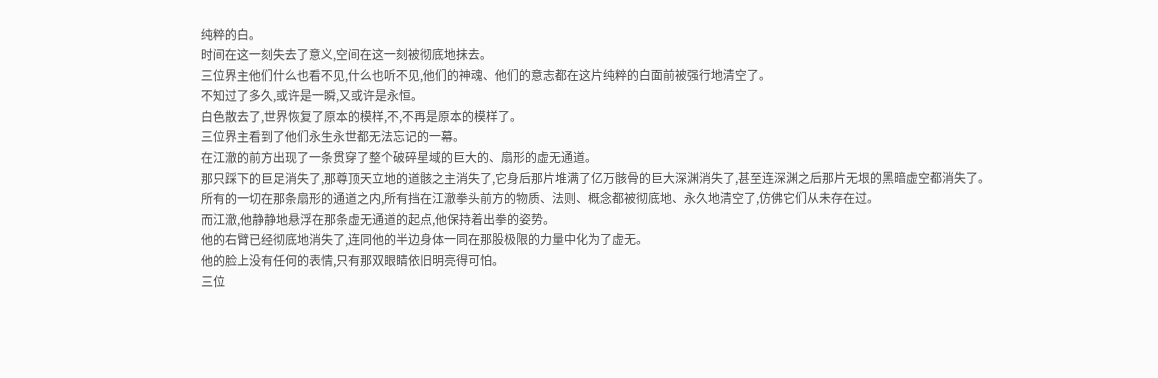纯粹的白。
时间在这一刻失去了意义,空间在这一刻被彻底地抹去。
三位界主他们什么也看不见,什么也听不见,他们的神魂、他们的意志都在这片纯粹的白面前被强行地清空了。
不知过了多久,或许是一瞬,又或许是永恒。
白色散去了,世界恢复了原本的模样,不,不再是原本的模样了。
三位界主看到了他们永生永世都无法忘记的一幕。
在江澈的前方出现了一条贯穿了整个破碎星域的巨大的、扇形的虚无通道。
那只踩下的巨足消失了,那尊顶天立地的道骸之主消失了,它身后那片堆满了亿万骸骨的巨大深渊消失了,甚至连深渊之后那片无垠的黑暗虚空都消失了。
所有的一切在那条扇形的通道之内,所有挡在江澈拳头前方的物质、法则、概念都被彻底地、永久地清空了,仿佛它们从未存在过。
而江澈,他静静地悬浮在那条虚无通道的起点,他保持着出拳的姿势。
他的右臂已经彻底地消失了,连同他的半边身体一同在那股极限的力量中化为了虚无。
他的脸上没有任何的表情,只有那双眼睛依旧明亮得可怕。
三位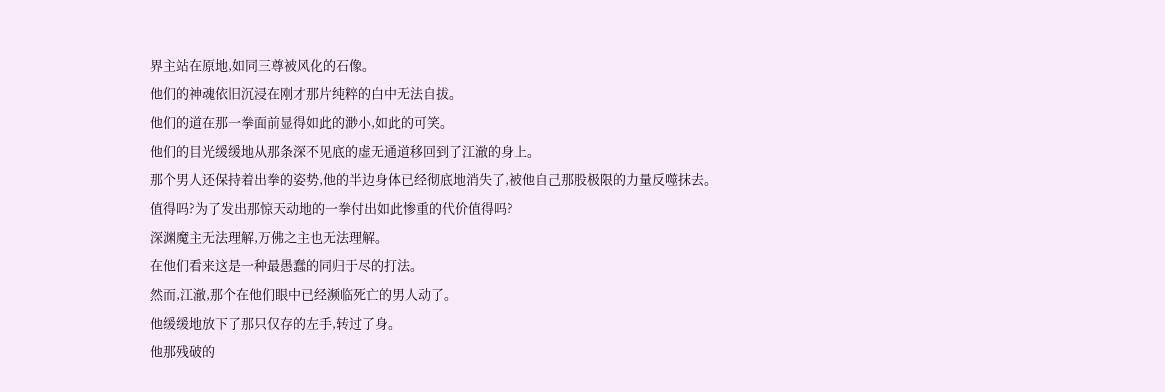界主站在原地,如同三尊被风化的石像。
他们的神魂依旧沉浸在刚才那片纯粹的白中无法自拔。
他们的道在那一拳面前显得如此的渺小,如此的可笑。
他们的目光缓缓地从那条深不见底的虚无通道移回到了江澈的身上。
那个男人还保持着出拳的姿势,他的半边身体已经彻底地消失了,被他自己那股极限的力量反噬抹去。
值得吗?为了发出那惊天动地的一拳付出如此惨重的代价值得吗?
深渊魔主无法理解,万佛之主也无法理解。
在他们看来这是一种最愚蠢的同归于尽的打法。
然而,江澈,那个在他们眼中已经濒临死亡的男人动了。
他缓缓地放下了那只仅存的左手,转过了身。
他那残破的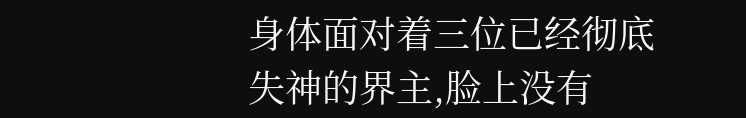身体面对着三位已经彻底失神的界主,脸上没有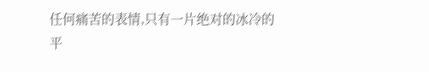任何痛苦的表情,只有一片绝对的冰冷的平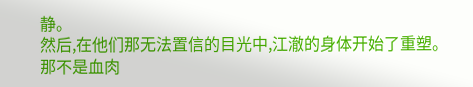静。
然后,在他们那无法置信的目光中,江澈的身体开始了重塑。
那不是血肉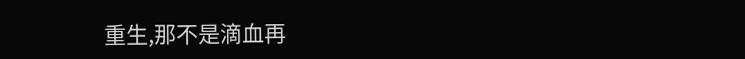重生,那不是滴血再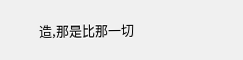造,那是比那一切